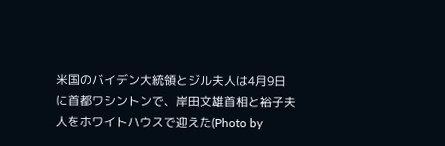米国のバイデン大統領とジル夫人は4月9日に首都ワシントンで、岸田文雄首相と裕子夫人をホワイトハウスで迎えた(Photo by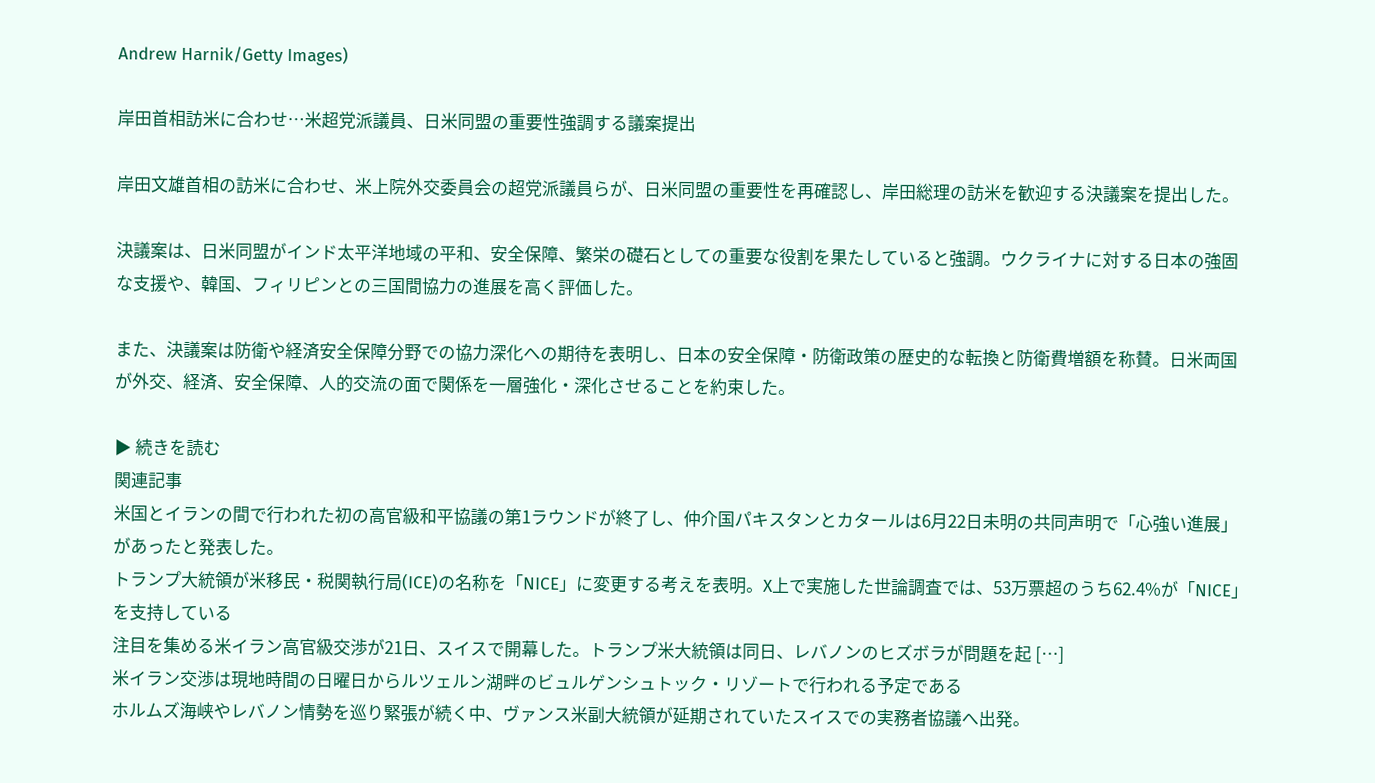Andrew Harnik/Getty Images)

岸田首相訪米に合わせ…米超党派議員、日米同盟の重要性強調する議案提出

岸田文雄首相の訪米に合わせ、米上院外交委員会の超党派議員らが、日米同盟の重要性を再確認し、岸田総理の訪米を歓迎する決議案を提出した。

決議案は、日米同盟がインド太平洋地域の平和、安全保障、繁栄の礎石としての重要な役割を果たしていると強調。ウクライナに対する日本の強固な支援や、韓国、フィリピンとの三国間協力の進展を高く評価した。

また、決議案は防衛や経済安全保障分野での協力深化への期待を表明し、日本の安全保障・防衛政策の歴史的な転換と防衛費増額を称賛。日米両国が外交、経済、安全保障、人的交流の面で関係を一層強化・深化させることを約束した。

▶ 続きを読む
関連記事
米国とイランの間で行われた初の高官級和平協議の第1ラウンドが終了し、仲介国パキスタンとカタールは6月22日未明の共同声明で「心強い進展」があったと発表した。
トランプ大統領が米移民・税関執行局(ICE)の名称を「NICE」に変更する考えを表明。X上で実施した世論調査では、53万票超のうち62.4%が「NICE」を支持している
注目を集める米イラン高官級交渉が21日、スイスで開幕した。トランプ米大統領は同日、レバノンのヒズボラが問題を起 […]
米イラン交渉は現地時間の日曜日からルツェルン湖畔のビュルゲンシュトック・リゾートで行われる予定である
ホルムズ海峡やレバノン情勢を巡り緊張が続く中、ヴァンス米副大統領が延期されていたスイスでの実務者協議へ出発。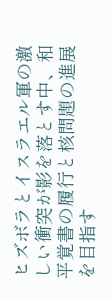ヒズボラとイスラエル軍の激しい衝突が影を落とす中、和平覚書の履行と核問題の進展を目指す